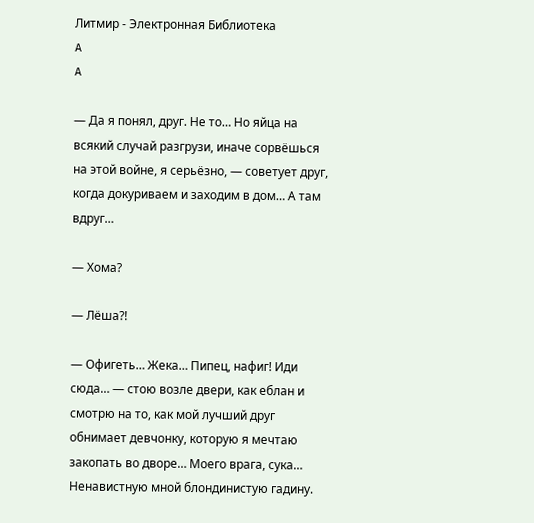Литмир - Электронная Библиотека
A
A

— Да я понял, друг. Не то… Но яйца на всякий случай разгрузи, иначе сорвёшься на этой войне, я серьёзно, — советует друг, когда докуриваем и заходим в дом… А там вдруг…

— Хома?

— Лёша?!

— Офигеть… Жека… Пипец, нафиг! Иди сюда… — стою возле двери, как еблан и смотрю на то, как мой лучший друг обнимает девчонку, которую я мечтаю закопать во дворе… Моего врага, сука… Ненавистную мной блондинистую гадину.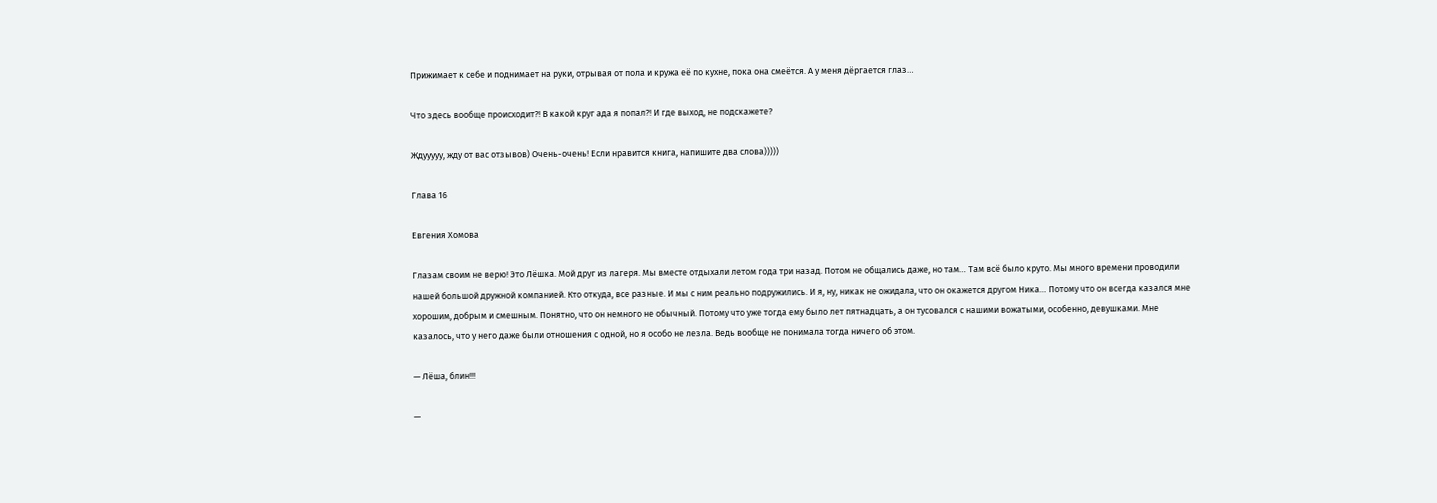Прижимает к себе и поднимает на руки, отрывая от пола и кружа её по кухне, пока она смеётся. А у меня дёргается глаз…

Что здесь вообще происходит?! В какой круг ада я попал?! И где выход, не подскажете?

Ждууууу, жду от вас отзывов) Очень-очень! Если нравится книга, напишите два слова)))))

Глава 16

Евгения Хомова

Глазам своим не верю! Это Лёшка. Мой друг из лагеря. Мы вместе отдыхали летом года три назад. Потом не общались даже, но там… Там всё было круто. Мы много времени проводили нашей большой дружной компанией. Кто откуда, все разные. И мы с ним реально подружились. И я, ну, никак не ожидала, что он окажется другом Ника… Потому что он всегда казался мне хорошим, добрым и смешным. Понятно, что он немного не обычный. Потому что уже тогда ему было лет пятнадцать, а он тусовался с нашими вожатыми, особенно, девушками. Мне казалось, что у него даже были отношения с одной, но я особо не лезла. Ведь вообще не понимала тогда ничего об этом.

— Лёша, блин!!!

—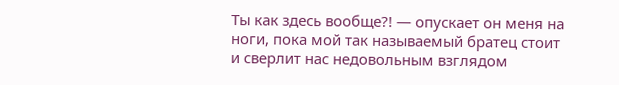Ты как здесь вообще?! — опускает он меня на ноги, пока мой так называемый братец стоит и сверлит нас недовольным взглядом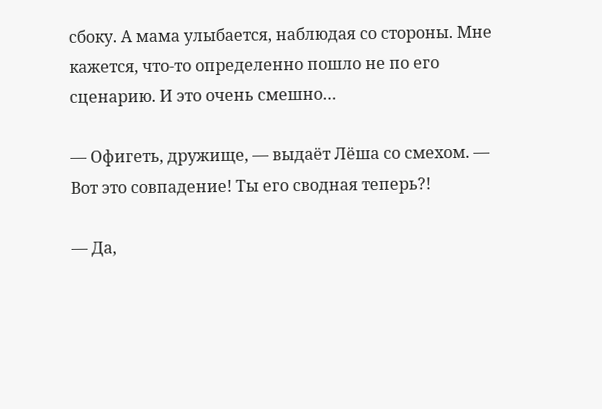сбоку. А мама улыбается, наблюдая со стороны. Мне кажется, что-то определенно пошло не по его сценарию. И это очень смешно…

— Офигеть, дружище, — выдаёт Лёша со смехом. — Вот это совпадение! Ты его сводная теперь?!

— Да,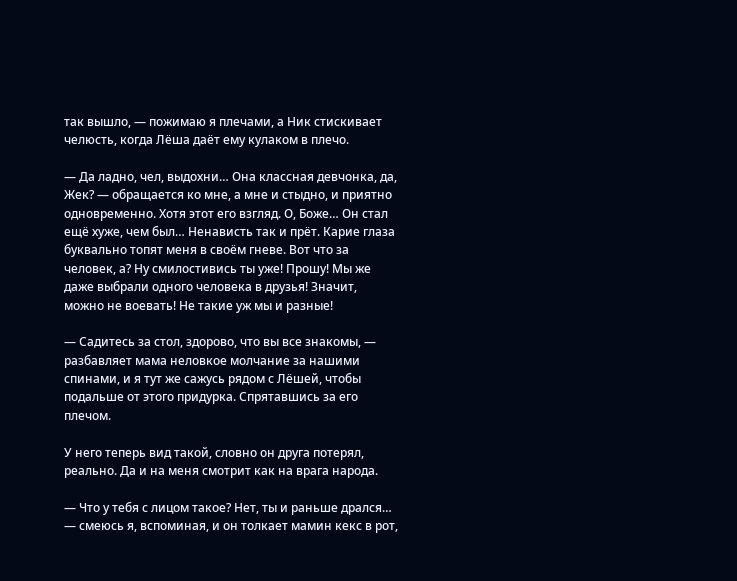так вышло, — пожимаю я плечами, а Ник стискивает челюсть, когда Лёша даёт ему кулаком в плечо.

— Да ладно, чел, выдохни… Она классная девчонка, да, Жек? — обращается ко мне, а мне и стыдно, и приятно одновременно. Хотя этот его взгляд. О, Боже… Он стал ещё хуже, чем был… Ненависть так и прёт. Карие глаза буквально топят меня в своём гневе. Вот что за человек, а? Ну смилостивись ты уже! Прошу! Мы же даже выбрали одного человека в друзья! Значит, можно не воевать! Не такие уж мы и разные!

— Садитесь за стол, здорово, что вы все знакомы, — разбавляет мама неловкое молчание за нашими спинами, и я тут же сажусь рядом с Лёшей, чтобы подальше от этого придурка. Спрятавшись за его плечом.

У него теперь вид такой, словно он друга потерял, реально. Да и на меня смотрит как на врага народа.

— Что у тебя с лицом такое? Нет, ты и раньше дрался… — смеюсь я, вспоминая, и он толкает мамин кекс в рот,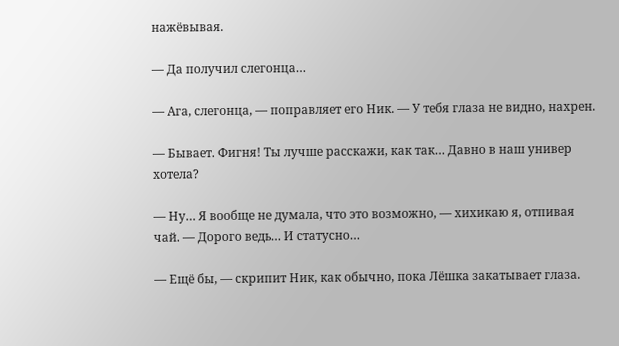нажёвывая.

— Да получил слегонца…

— Ага, слегонца, — поправляет его Ник. — У тебя глаза не видно, нахрен.

— Бывает. Фигня! Ты лучше расскажи, как так… Давно в наш универ хотела?

— Ну… Я вообще не думала, что это возможно, — хихикаю я, отпивая чай. — Дорого ведь… И статусно…

— Ещё бы, — скрипит Ник, как обычно, пока Лёшка закатывает глаза.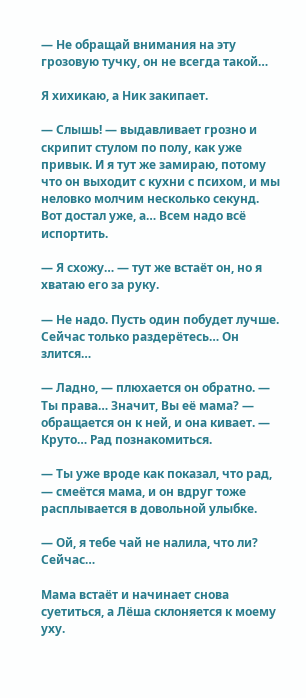— Не обращай внимания на эту грозовую тучку, он не всегда такой…

Я хихикаю, а Ник закипает.

— Слышь! — выдавливает грозно и скрипит стулом по полу, как уже привык. И я тут же замираю, потому что он выходит с кухни с психом, и мы неловко молчим несколько секунд. Вот достал уже, а… Всем надо всё испортить.

— Я схожу… — тут же встаёт он, но я хватаю его за руку.

— Не надо. Пусть один побудет лучше. Сейчас только раздерётесь… Он злится…

— Ладно, — плюхается он обратно. — Ты права… Значит, Вы её мама? — обращается он к ней, и она кивает. — Круто… Рад познакомиться.

— Ты уже вроде как показал, что рад, — смеётся мама, и он вдруг тоже расплывается в довольной улыбке.

— Ой, я тебе чай не налила, что ли? Сейчас…

Мама встаёт и начинает снова суетиться, а Лёша склоняется к моему уху.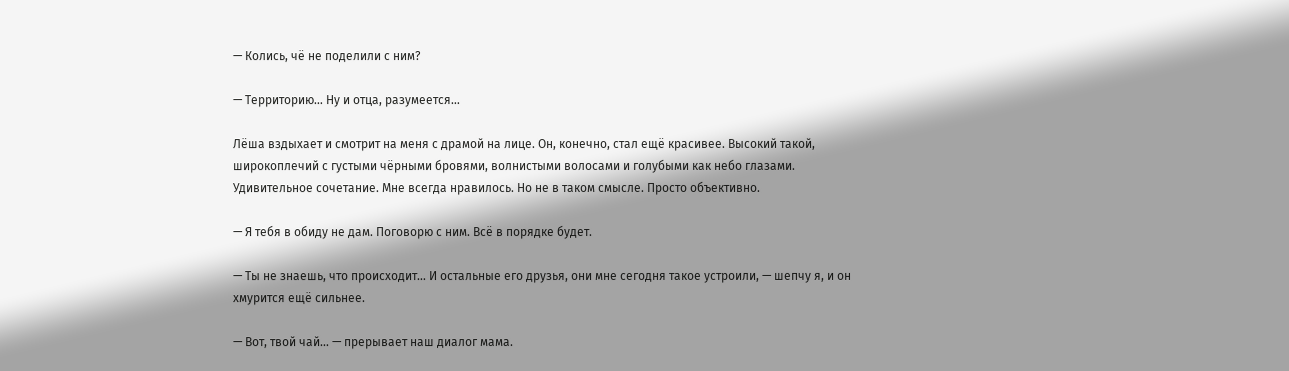— Колись, чё не поделили с ним?

— Территорию… Ну и отца, разумеется…

Лёша вздыхает и смотрит на меня с драмой на лице. Он, конечно, стал ещё красивее. Высокий такой, широкоплечий с густыми чёрными бровями, волнистыми волосами и голубыми как небо глазами. Удивительное сочетание. Мне всегда нравилось. Но не в таком смысле. Просто объективно.

— Я тебя в обиду не дам. Поговорю с ним. Всё в порядке будет.

— Ты не знаешь, что происходит… И остальные его друзья, они мне сегодня такое устроили, — шепчу я, и он хмурится ещё сильнее.

— Вот, твой чай… — прерывает наш диалог мама.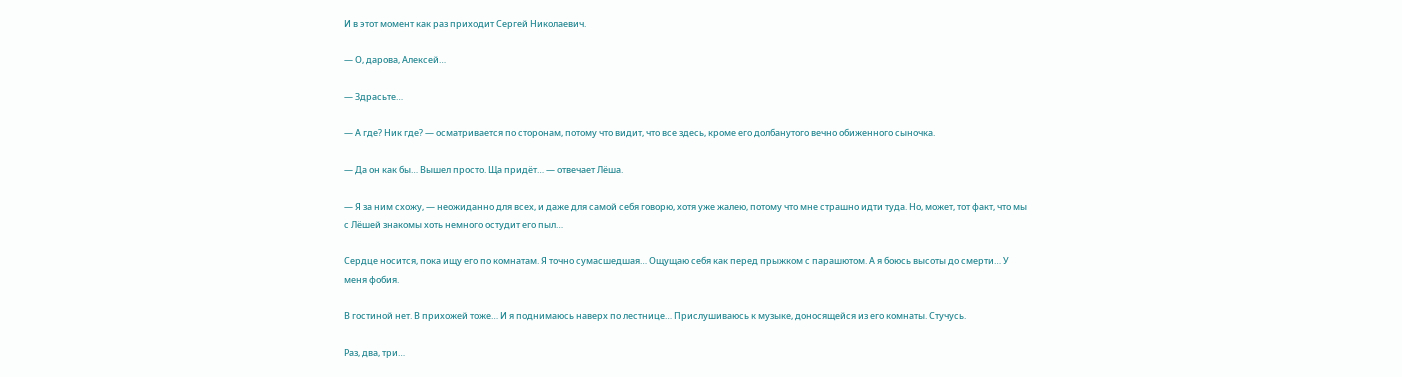И в этот момент как раз приходит Сергей Николаевич.

— О, дарова, Алексей…

— Здрасьте…

— А где? Ник где? — осматривается по сторонам, потому что видит, что все здесь, кроме его долбанутого вечно обиженного сыночка.

— Да он как бы… Вышел просто. Ща придёт… — отвечает Лёша.

— Я за ним схожу, — неожиданно для всех, и даже для самой себя говорю, хотя уже жалею, потому что мне страшно идти туда. Но, может, тот факт, что мы с Лёшей знакомы хоть немного остудит его пыл…

Сердце носится, пока ищу его по комнатам. Я точно сумасшедшая… Ощущаю себя как перед прыжком с парашютом. А я боюсь высоты до смерти… У меня фобия.

В гостиной нет. В прихожей тоже… И я поднимаюсь наверх по лестнице… Прислушиваюсь к музыке, доносящейся из его комнаты. Стучусь.

Раз, два, три…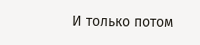И только потом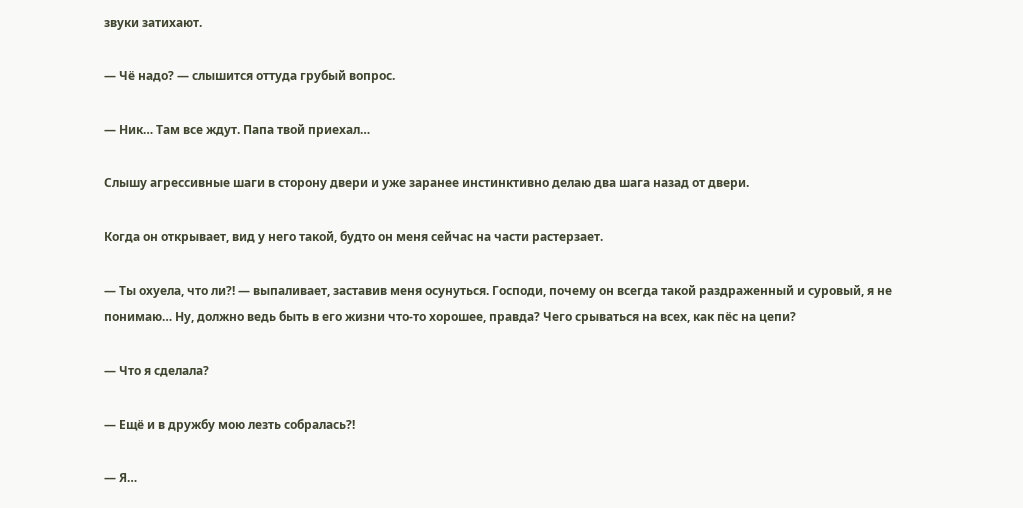звуки затихают.

— Чё надо? — слышится оттуда грубый вопрос.

— Ник… Там все ждут. Папа твой приехал…

Слышу агрессивные шаги в сторону двери и уже заранее инстинктивно делаю два шага назад от двери.

Когда он открывает, вид у него такой, будто он меня сейчас на части растерзает.

— Ты охуела, что ли?! — выпаливает, заставив меня осунуться. Господи, почему он всегда такой раздраженный и суровый, я не понимаю… Ну, должно ведь быть в его жизни что-то хорошее, правда? Чего срываться на всех, как пёс на цепи?

— Что я сделала?

— Ещё и в дружбу мою лезть собралась?!

— Я…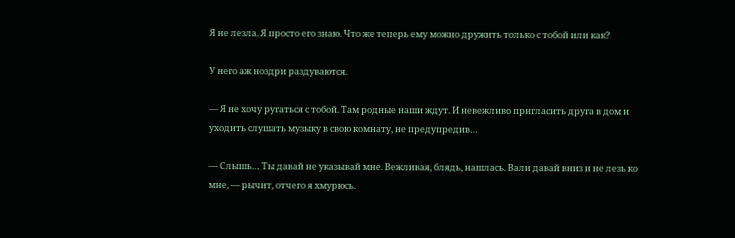Я не лезла. Я просто его знаю. Что же теперь ему можно дружить только с тобой или как?

У него аж ноздри раздуваются.

— Я не хочу ругаться с тобой. Там родные наши ждут. И невежливо пригласить друга в дом и уходить слушать музыку в свою комнату, не предупредив…

— Слышь… Ты давай не указывай мне. Вежливая, блядь, нашлась. Вали давай вниз и не лезь ко мне, — рычит, отчего я хмурюсь.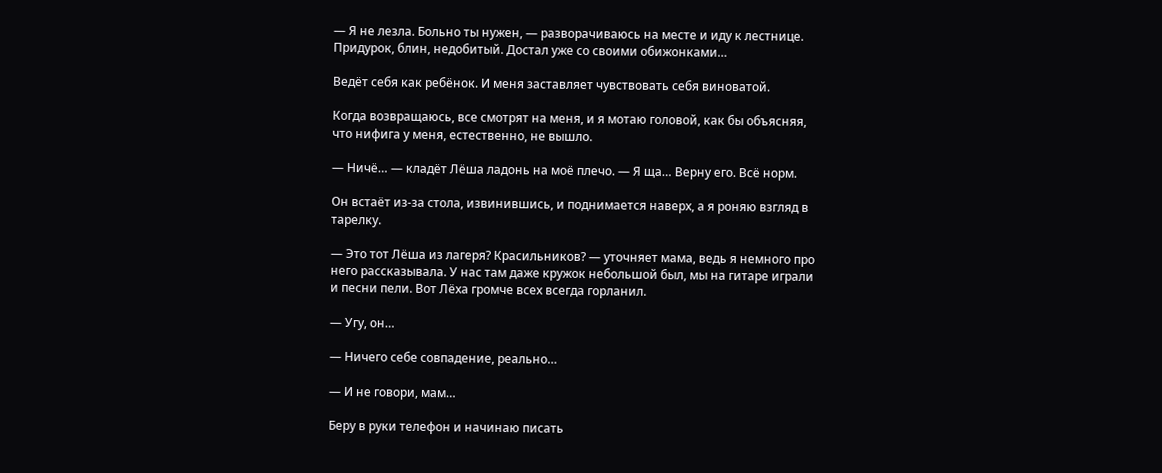— Я не лезла. Больно ты нужен, — разворачиваюсь на месте и иду к лестнице. Придурок, блин, недобитый. Достал уже со своими обижонками…

Ведёт себя как ребёнок. И меня заставляет чувствовать себя виноватой.

Когда возвращаюсь, все смотрят на меня, и я мотаю головой, как бы объясняя, что нифига у меня, естественно, не вышло.

— Ничё… — кладёт Лёша ладонь на моё плечо. — Я ща… Верну его. Всё норм.

Он встаёт из-за стола, извинившись, и поднимается наверх, а я роняю взгляд в тарелку.

— Это тот Лёша из лагеря? Красильников? — уточняет мама, ведь я немного про него рассказывала. У нас там даже кружок небольшой был, мы на гитаре играли и песни пели. Вот Лёха громче всех всегда горланил.

— Угу, он…

— Ничего себе совпадение, реально…

— И не говори, мам…

Беру в руки телефон и начинаю писать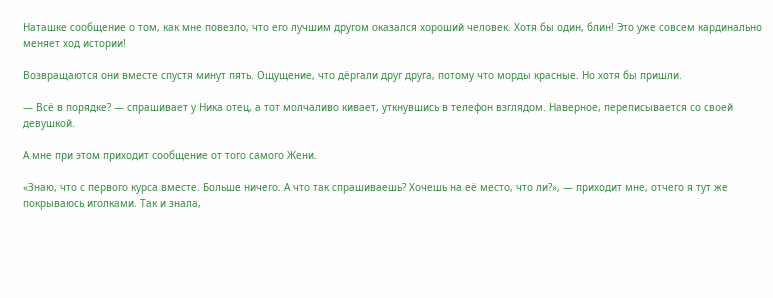Наташке сообщение о том, как мне повезло, что его лучшим другом оказался хороший человек. Хотя бы один, блин! Это уже совсем кардинально меняет ход истории!

Возвращаются они вместе спустя минут пять. Ощущение, что дёргали друг друга, потому что морды красные. Но хотя бы пришли.

— Всё в порядке? — спрашивает у Ника отец, а тот молчаливо кивает, уткнувшись в телефон взглядом. Наверное, переписывается со своей девушкой.

А мне при этом приходит сообщение от того самого Жени.

«Знаю, что с первого курса вместе. Больше ничего. А что так спрашиваешь? Хочешь на её место, что ли?», — приходит мне, отчего я тут же покрываюсь иголками. Так и знала,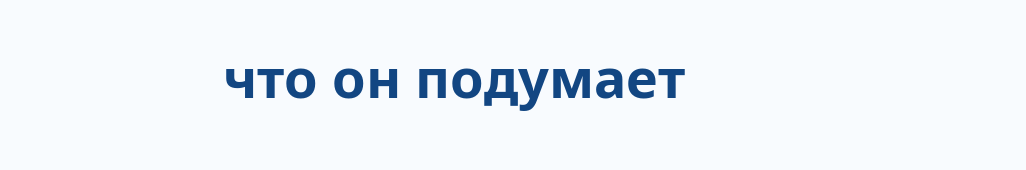что он подумает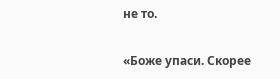не то.

«Боже упаси. Скорее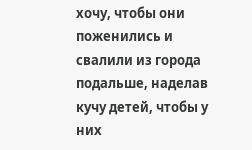хочу, чтобы они поженились и свалили из города подальше, наделав кучу детей, чтобы у них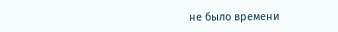не было времени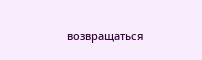возвращаться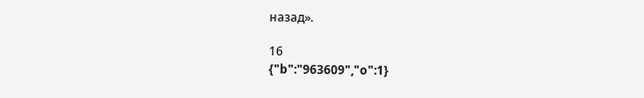назад».

16
{"b":"963609","o":1}